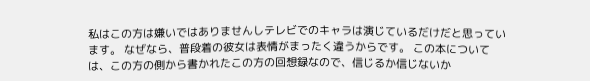私はこの方は嫌いではありませんしテレビでのキャラは演じているだけだと思っています。 なぜなら、普段着の彼女は表情がまったく違うからです。 この本については、この方の側から書かれたこの方の回想録なので、信じるか信じないか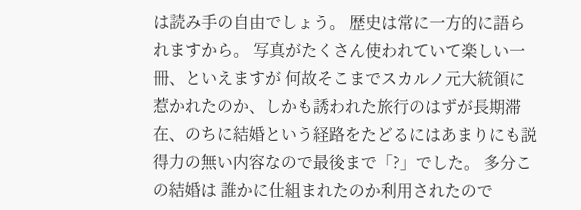は読み手の自由でしょう。 歴史は常に一方的に語られますから。 写真がたくさん使われていて楽しい一冊、といえますが 何故そこまでスカルノ元大統領に惹かれたのか、しかも誘われた旅行のはずが長期滞在、のちに結婚という経路をたどるにはあまりにも説得力の無い内容なので最後まで「?」でした。 多分この結婚は 誰かに仕組まれたのか利用されたので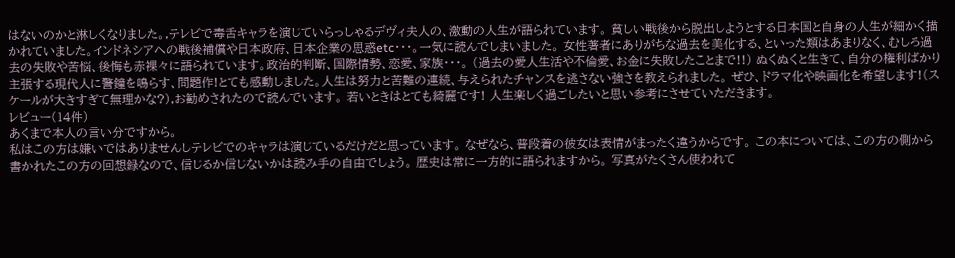はないのかと淋しくなりました。,テレビで毒舌キャラを演じていらっしゃるデヴィ夫人の、激動の人生が語られています。 貧しい戦後から脱出しようとする日本国と自身の人生が細かく描かれていました。インドネシアへの戦後補償や日本政府、日本企業の思惑etc・・・。一気に読んでしまいました。 女性著者にありがちな過去を美化する、といった類はあまりなく、むしろ過去の失敗や苦悩、後悔も赤裸々に語られています。政治的判断、国際情勢、恋愛、家族・・・。 (過去の愛人生活や不倫愛、お金に失敗したことまで!!) ぬくぬくと生きて、自分の権利ばかり主張する現代人に警鐘を鳴らす、問題作!とても感動しました。人生は努力と苦難の連続、与えられたチャンスを逃さない強さを教えられました。 ぜひ、ドラマ化や映画化を希望します!(スケールが大きすぎて無理かな?),お勧めされたので読んでいます。 若いときはとても綺麗です! 人生楽しく過ごしたいと思い参考にさせていただきます。
レビュー(14件)
あくまで本人の言い分ですから。
私はこの方は嫌いではありませんしテレビでのキャラは演じているだけだと思っています。 なぜなら、普段着の彼女は表情がまったく違うからです。 この本については、この方の側から書かれたこの方の回想録なので、信じるか信じないかは読み手の自由でしょう。 歴史は常に一方的に語られますから。 写真がたくさん使われて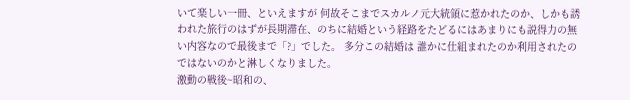いて楽しい一冊、といえますが 何故そこまでスカルノ元大統領に惹かれたのか、しかも誘われた旅行のはずが長期滞在、のちに結婚という経路をたどるにはあまりにも説得力の無い内容なので最後まで「?」でした。 多分この結婚は 誰かに仕組まれたのか利用されたのではないのかと淋しくなりました。
激動の戦後~昭和の、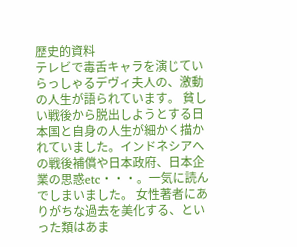歴史的資料
テレビで毒舌キャラを演じていらっしゃるデヴィ夫人の、激動の人生が語られています。 貧しい戦後から脱出しようとする日本国と自身の人生が細かく描かれていました。インドネシアへの戦後補償や日本政府、日本企業の思惑etc・・・。一気に読んでしまいました。 女性著者にありがちな過去を美化する、といった類はあま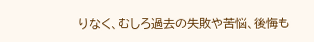りなく、むしろ過去の失敗や苦悩、後悔も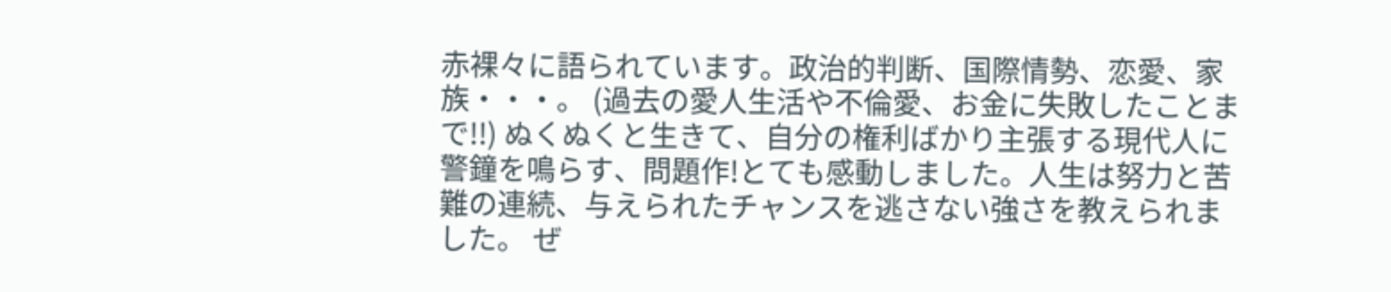赤裸々に語られています。政治的判断、国際情勢、恋愛、家族・・・。 (過去の愛人生活や不倫愛、お金に失敗したことまで!!) ぬくぬくと生きて、自分の権利ばかり主張する現代人に警鐘を鳴らす、問題作!とても感動しました。人生は努力と苦難の連続、与えられたチャンスを逃さない強さを教えられました。 ぜ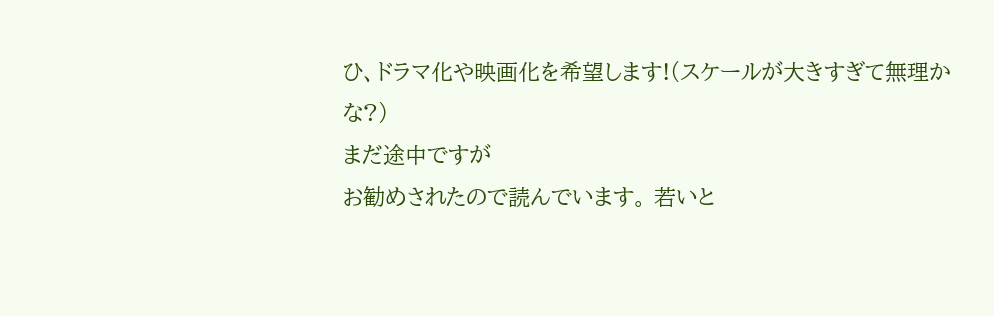ひ、ドラマ化や映画化を希望します!(スケールが大きすぎて無理かな?)
まだ途中ですが
お勧めされたので読んでいます。 若いと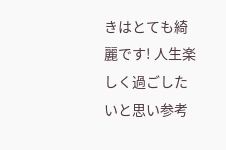きはとても綺麗です! 人生楽しく過ごしたいと思い参考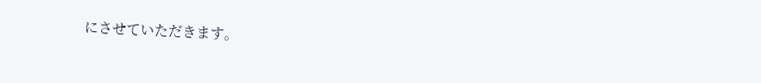にさせていただきます。